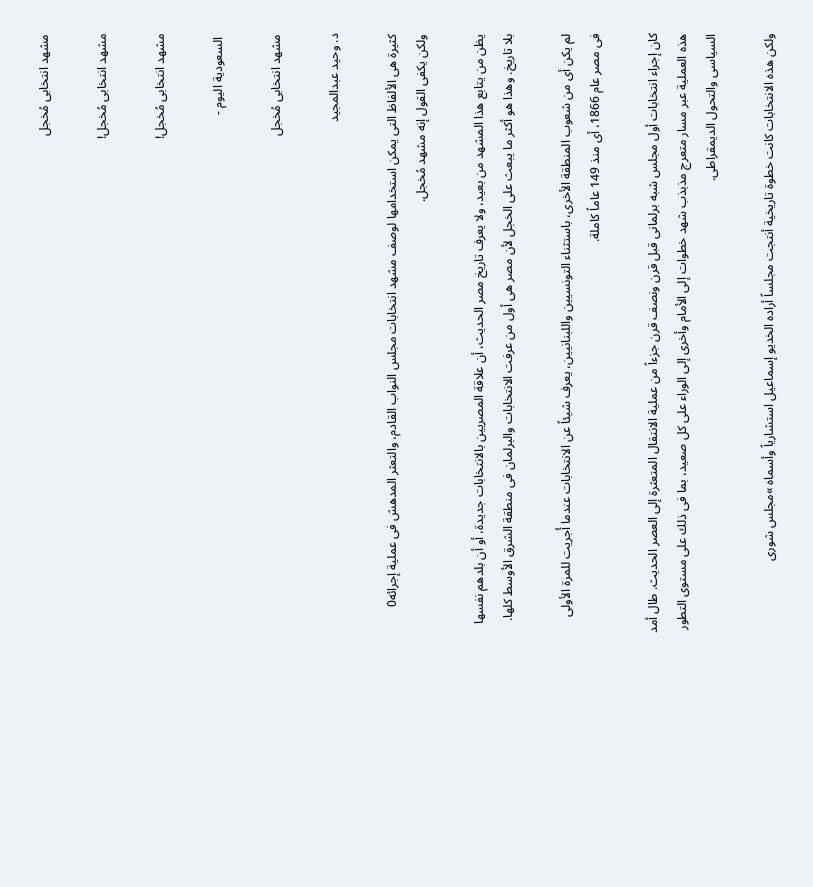مشهد انتخابى مُخجل

مشهد انتخابى مُخجل!

مشهد انتخابى مُخجل!

 السعودية اليوم -

مشهد انتخابى مُخجل

د. وحيد عبدالمجيد

كثيرة هى الألفاظ التى يمكن استخدامها لوصف مشهد انتخابات مجلس النواب القادم، والتعثر المدهش فى عملية إجرائه0 ولكن يكفى القول إنه مشهد مُخجل.

يظن من يتابع هذا المشهد من بعيد، ولا يعرف تاريخ مصر الحديث، أن علاقة المصريين بالانتخابات جديدة، أو أن بلدهم نفسها بلا تاريخ. وهذا هو أكثر ما يبعث على الخجل لأن مصر هى أول من عرفت الانتخابات والبرلمان فى منطقة الشرق الأوسط كلها.

لم يكن أى من شعوب المنطقة الأخرى، باستثناء التونسيين واللبنانيين، يعرف شيئاً عن الانتخابات عندما أُجريت للمرة الأولى فى مصر عام 1866، أى منذ 149 عاماً كاملة.

كان إجراء انتخابات أول مجلس شبه برلمانى قبل قرن ونصف قرن جزءاً من عملية الانتقال المتعثرة إلى العصر الحديث. طال أمد هذه العملية عبر مسار متعرج مذبذب شهد خطوات إلى الأمام وأخرى إلى الوراء على كل صعيد، بما فى ذلك على مستوى التطور السياسى والتحول الديمقراطى.

ولكن هذه الانتخابات كانت خطوة تاريخية أنتجت مجلساً أراده الخديو إسماعيل استشارياً وأسماه »مجلس شورى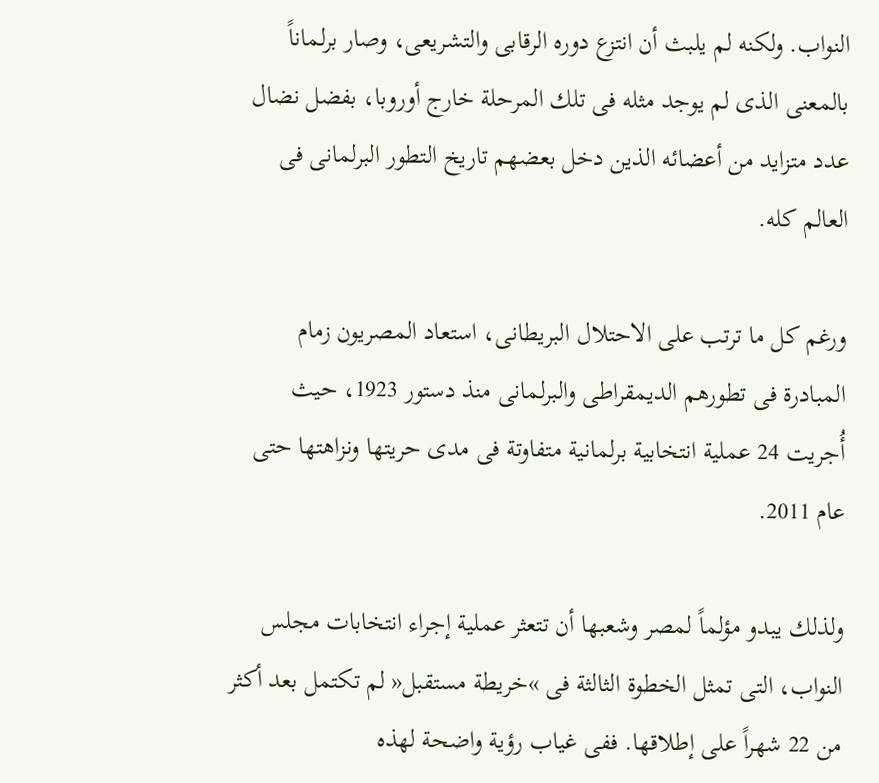النواب. ولكنه لم يلبث أن انتزع دوره الرقابى والتشريعى، وصار برلماناً بالمعنى الذى لم يوجد مثله فى تلك المرحلة خارج أوروبا، بفضل نضال عدد متزايد من أعضائه الذين دخل بعضهم تاريخ التطور البرلمانى فى العالم كله.

ورغم كل ما ترتب على الاحتلال البريطانى، استعاد المصريون زمام المبادرة فى تطورهم الديمقراطى والبرلمانى منذ دستور 1923، حيث أُجريت 24 عملية انتخابية برلمانية متفاوتة فى مدى حريتها ونزاهتها حتى عام 2011.

ولذلك يبدو مؤلماً لمصر وشعبها أن تتعثر عملية إجراء انتخابات مجلس النواب، التى تمثل الخطوة الثالثة فى »خريطة مستقبل« لم تكتمل بعد أكثر من 22 شهراً على إطلاقها. ففى غياب رؤية واضحة لهذه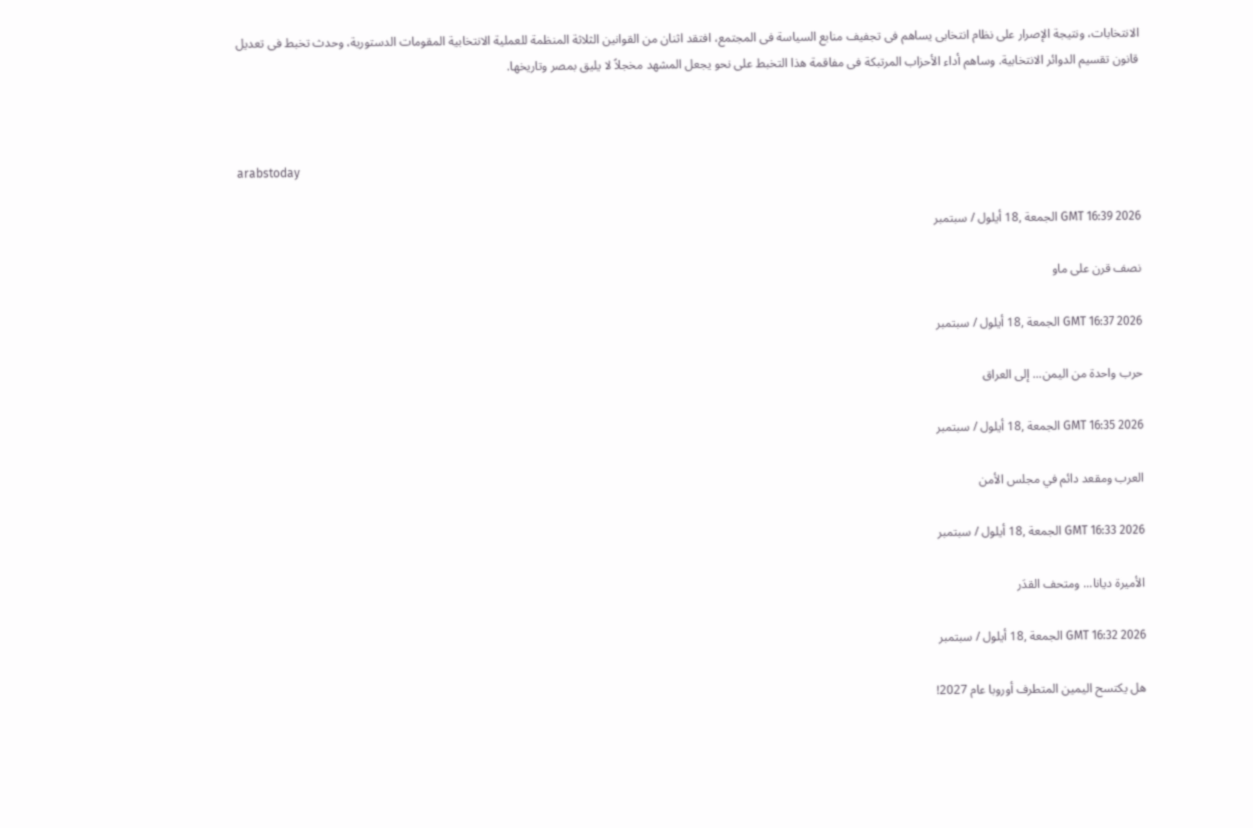الانتخابات، ونتيجة الإصرار على نظام انتخابى يساهم فى تجفيف منابع السياسة فى المجتمع، افتقد اثنان من القوانين الثلاثة المنظمة للعملية الانتخابية المقومات الدستورية، وحدث تخبط فى تعديل قانون تقسيم الدوائر الانتخابية. وساهم أداء الأحزاب المرتبكة فى مفاقمة هذا التخبط على نحو يجعل المشهد مخجلاً لا يليق بمصر وتاريخها.



arabstoday

GMT 16:39 2026 الجمعة ,18 أيلول / سبتمبر

نصف قرن على ماو

GMT 16:37 2026 الجمعة ,18 أيلول / سبتمبر

حرب واحدة من اليمن... إلى العراق

GMT 16:35 2026 الجمعة ,18 أيلول / سبتمبر

العرب ومقعد دائم في مجلس الأمن

GMT 16:33 2026 الجمعة ,18 أيلول / سبتمبر

الأميرة ديانا... ومتحف القدَر

GMT 16:32 2026 الجمعة ,18 أيلول / سبتمبر

هل يكتسح اليمين المتطرف أوروبا عام 2027!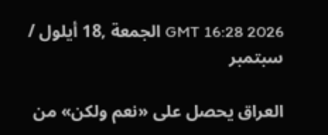GMT 16:28 2026 الجمعة ,18 أيلول / سبتمبر

العراق يحصل على «نعم ولكن» من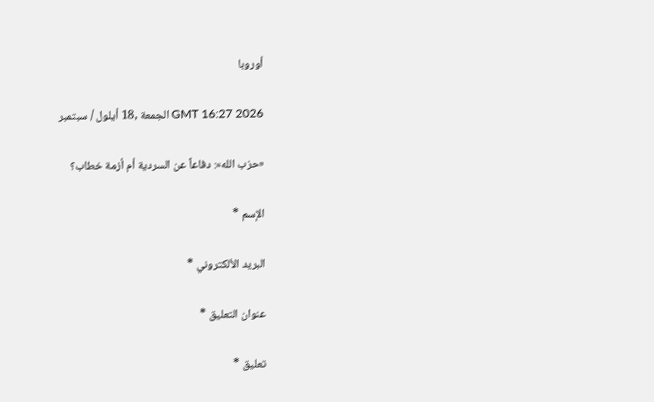أوروبا

GMT 16:27 2026 الجمعة ,18 أيلول / سبتمبر

«حزب الله»: دفاعاً عن السردية أم أزمة خطاب؟

الإسم *

البريد الألكتروني *

عنوان التعليق *

تعليق *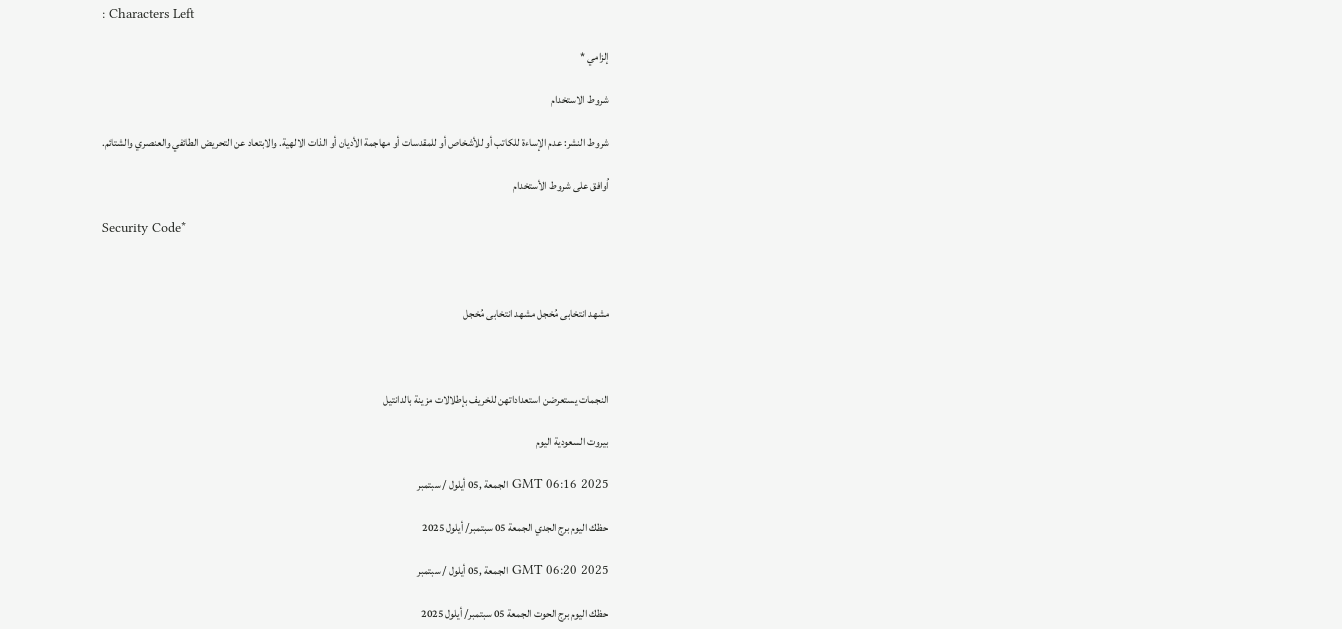: Characters Left

إلزامي *

شروط الاستخدام

شروط النشر: عدم الإساءة للكاتب أو للأشخاص أو للمقدسات أو مهاجمة الأديان أو الذات الالهية. والابتعاد عن التحريض الطائفي والعنصري والشتائم.

اُوافق على شروط الأستخدام

Security Code*



مشهد انتخابى مُخجل مشهد انتخابى مُخجل



النجمات يستعرضن استعداداتهن للخريف بإطلالات مزينة بالدانتيل

بيروت السعودية اليوم

GMT 06:16 2025 الجمعة ,05 أيلول / سبتمبر

حظك اليوم برج الجدي الجمعة 05 سبتمبر/ أيلول 2025

GMT 06:20 2025 الجمعة ,05 أيلول / سبتمبر

حظك اليوم برج الحوت الجمعة 05 سبتمبر/ أيلول 2025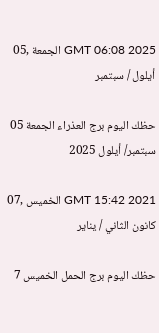GMT 06:08 2025 الجمعة ,05 أيلول / سبتمبر

حظك اليوم برج العذراء الجمعة 05 سبتمبر/ أيلول 2025

GMT 15:42 2021 الخميس ,07 كانون الثاني / يناير

حظك اليوم برج الحمل الخميس 7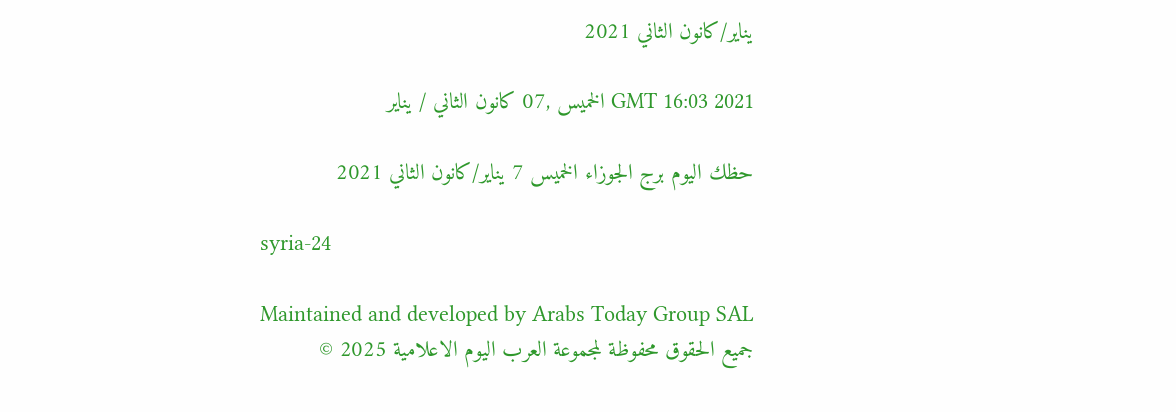يناير/كانون الثاني 2021

GMT 16:03 2021 الخميس ,07 كانون الثاني / يناير

حظك اليوم برج الجوزاء الخميس 7 يناير/كانون الثاني 2021

syria-24

Maintained and developed by Arabs Today Group SAL
جميع الحقوق محفوظة لمجموعة العرب اليوم الاعلامية 2025 ©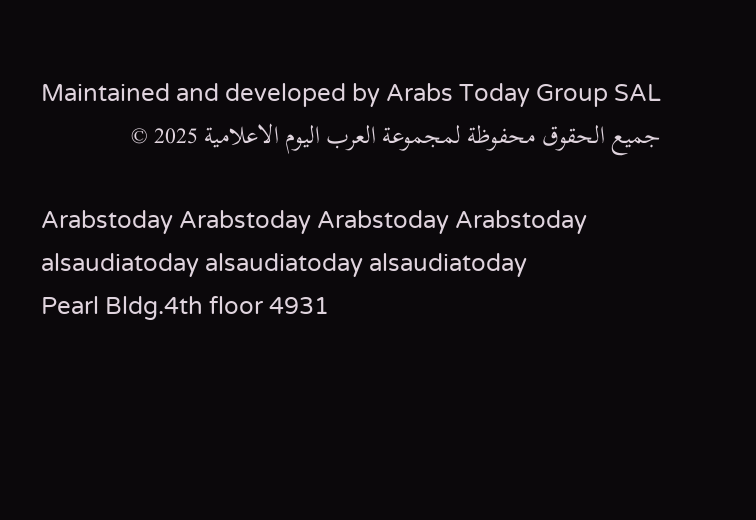Maintained and developed by Arabs Today Group SAL
جميع الحقوق محفوظة لمجموعة العرب اليوم الاعلامية 2025 ©

Arabstoday Arabstoday Arabstoday Arabstoday
alsaudiatoday alsaudiatoday alsaudiatoday
Pearl Bldg.4th floor 4931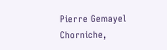Pierre Gemayel Chorniche,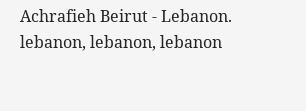Achrafieh Beirut - Lebanon.
lebanon, lebanon, lebanon